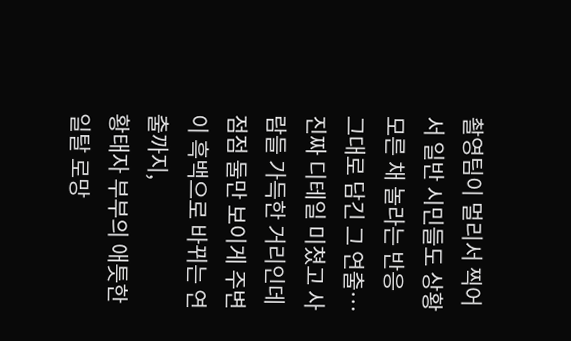촬영팀이 멀리서 찍어서 일반 시민들도 상황 모른 채 놀라는 반응 그대로 담긴 그 연출… 진짜 디테일 미쳤고 사람들 가득한 거리인데 점점 둘만 보이게 주변이 흑백으로 바뀌는 연출까지,
황태자 부부의 애틋한 일탈 로망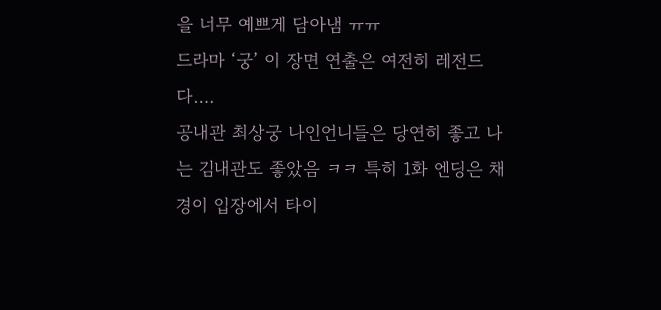을 너무 예쁘게 담아냄 ㅠㅠ
드라마 ‘궁’ 이 장면 연출은 여전히 레전드다….
공내관 최상궁 나인언니들은 당연히 좋고 나는 김내관도 좋았음 ㅋㅋ 특히 1화 엔딩은 채경이 입장에서 타이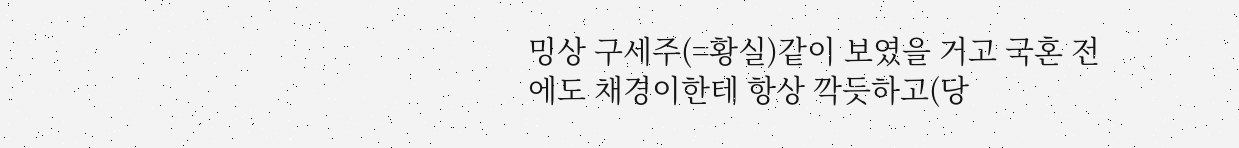밍상 구세주(=황실)같이 보였을 거고 국혼 전에도 채경이한테 항상 깍듯하고(당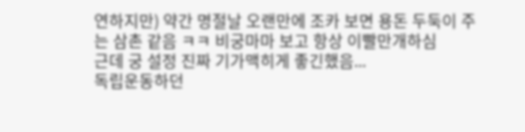연하지만) 약간 명절날 오랜만에 조카 보면 용돈 두둑이 주는 삼촌 같음 ㅋㅋ 비궁마마 보고 항상 이빨만개하심
근데 궁 설정 진짜 기가맥히게 좋긴했음...
독립운동하던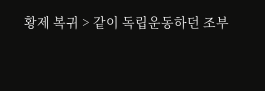황제 복귀 > 같이 독립운동하던 조부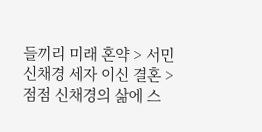들끼리 미래 혼약 > 서민 신채경 세자 이신 결혼 > 점점 신채경의 삶에 스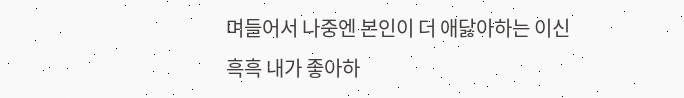며들어서 나중엔 본인이 더 애닳아하는 이신
흑흑 내가 좋아하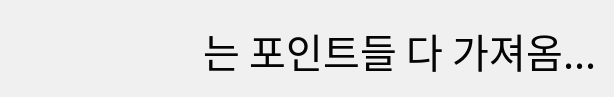는 포인트들 다 가져옴...